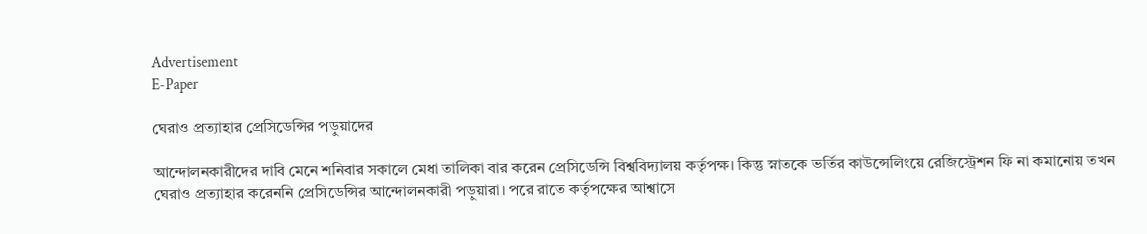Advertisement
E-Paper

ঘেরাও প্রত্যাহার প্রেসিডেন্সির পড়ুয়াদের

আন্দোলনকারীদের দাবি মেনে শনিবার সকালে মেধা তালিকা বার করেন প্রেসিডেন্সি বিশ্ববিদ্যালয় কর্তৃপক্ষ। কিন্তু স্নাতকে ভর্তির কাউন্সেলিংয়ে রেজিস্ট্রেশন ফি না কমানোয় তখন ঘেরাও প্রত্যাহার করেননি প্রেসিডেন্সির আন্দোলনকারী পড়ুয়ারা। পরে রাতে কর্তৃপক্ষের আশ্বাসে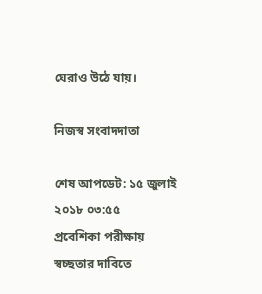ঘেরাও উঠে যায়।

নিজস্ব সংবাদদাতা

শেষ আপডেট: ১৫ জুলাই ২০১৮ ০৩:৫৫
প্রবেশিকা পরীক্ষায় স্বচ্ছতার দাবিতে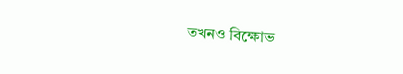তখনও বিক্ষোভ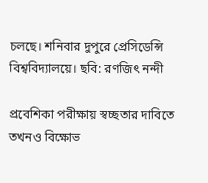চলছে। শনিবার দুপুরে প্রেসিডেন্সি বিশ্ববিদ্যালয়ে। ছবি: রণজিৎ নন্দী

প্রবেশিকা পরীক্ষায় স্বচ্ছতার দাবিতে তখনও বিক্ষোভ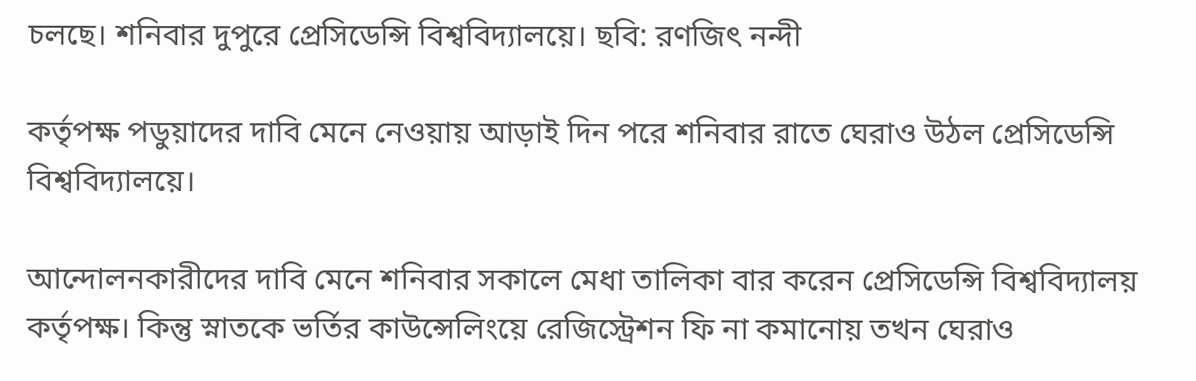চলছে। শনিবার দুপুরে প্রেসিডেন্সি বিশ্ববিদ্যালয়ে। ছবি: রণজিৎ নন্দী

কর্তৃপক্ষ পডুয়াদের দাবি মেনে নেওয়ায় আড়াই দিন পরে শনিবার রাতে ঘেরাও উঠল প্রেসিডেন্সি বিশ্ববিদ্যালয়ে।

আন্দোলনকারীদের দাবি মেনে শনিবার সকালে মেধা তালিকা বার করেন প্রেসিডেন্সি বিশ্ববিদ্যালয় কর্তৃপক্ষ। কিন্তু স্নাতকে ভর্তির কাউন্সেলিংয়ে রেজিস্ট্রেশন ফি না কমানোয় তখন ঘেরাও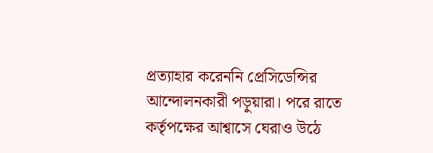প্রত্যাহার করেননি প্রেসিডেন্সির আন্দোলনকারী পড়ুয়ারা। পরে রাতে কর্তৃপক্ষের আশ্বাসে ঘেরাও উঠে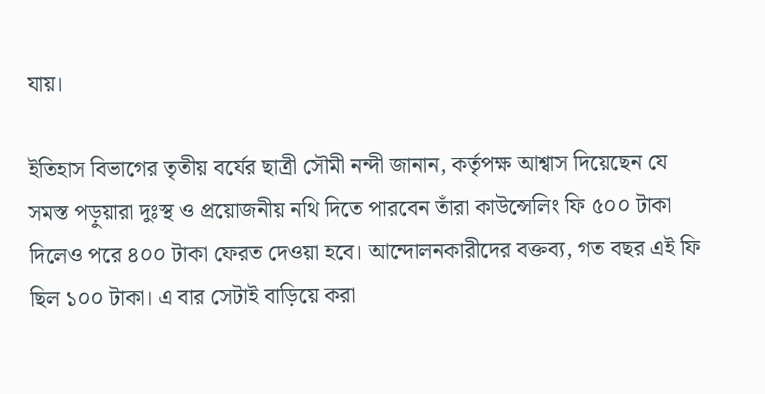যায়।

ইতিহাস বিভাগের তৃতীয় বর্যের ছাত্রী সৌমী নন্দী জানান, কর্তৃপক্ষ আশ্বাস দিয়েছেন যে সমস্ত পড়ুয়ারা দুঃস্থ ও প্রয়োজনীয় নথি দিতে পারবেন তাঁরা কাউন্সেলিং ফি ৫০০ টাকা দিলেও পরে ৪০০ টাকা ফেরত দেওয়া হবে। আন্দোলনকারীদের বক্তব্য, গত বছর এই ফি ছিল ১০০ টাকা। এ বার সেটাই বাড়িয়ে করা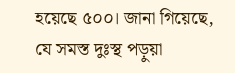হয়েছে ৫০০। জানা গিয়েছে, যে সমস্ত দুঃস্থ পড়ুয়া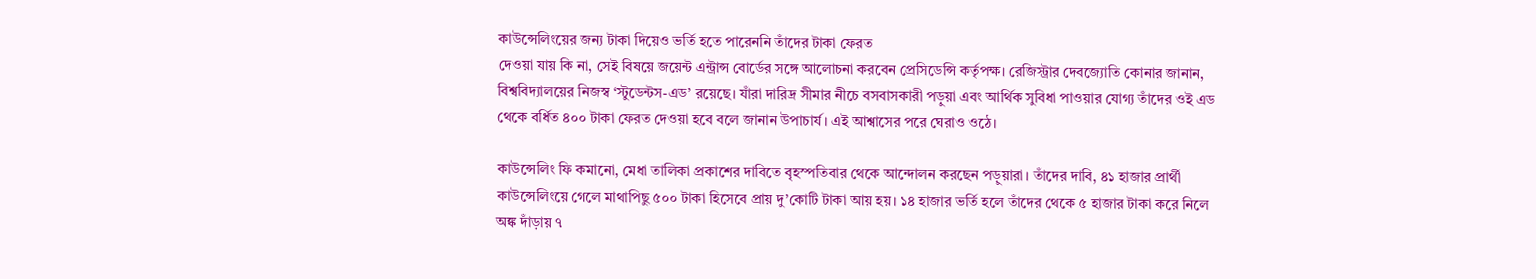কাউন্সেলিংয়ের জন্য টাকা দিয়েও ভর্তি হতে পারেননি তাঁদের টাকা ফেরত
দেওয়া যায় কি না, সেই বিষয়ে জয়েন্ট এন্ট্রান্স বোর্ডের সঙ্গে আলোচনা করবেন প্রেসিডেন্সি কর্তৃপক্ষ। রেজিস্ট্রার দেবজ্যোতি কোনার জানান, বিশ্ববিদ্যালয়ের নিজস্ব ‘স্টুডেন্টস-এড’ রয়েছে। যাঁরা দারিদ্র সীমার নীচে বসবাসকারী পড়ুয়া এবং আর্থিক সুবিধা পাওয়ার যোগ্য তাঁদের ওই এড থেকে বর্ধিত ৪০০ টাকা ফেরত দেওয়া হবে বলে জানান উপাচার্য। এই আশ্বাসের পরে ঘেরাও ওঠে।

কাউন্সেলিং ফি কমানো, মেধা তালিকা প্রকাশের দাবিতে বৃহস্পতিবার থেকে আন্দোলন করছেন পড়ুয়ারা। তাঁদের দাবি, ৪১ হাজার প্রার্থী কাউন্সেলিংয়ে গেলে মাথাপিছু ৫০০ টাকা হিসেবে প্রায় দু’কোটি টাকা আয় হয়। ১৪ হাজার ভর্তি হলে তাঁদের থেকে ৫ হাজার টাকা করে নিলে অঙ্ক দাঁড়ায় ৭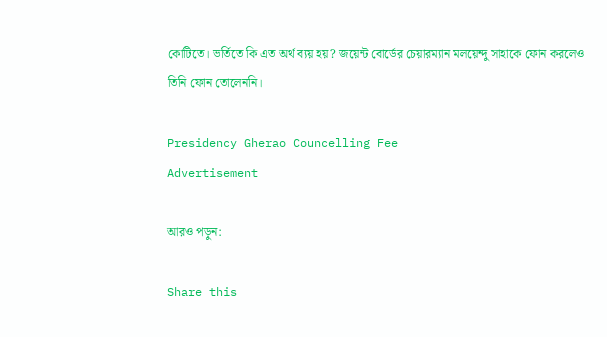কোটিতে। ভর্তিতে কি এত অর্থ ব্যয় হয়? জয়েন্ট বোর্ডের চেয়ারম্যান মলয়েন্দু সাহাকে ফোন করলেও তিনি ফোন তোলেননি।

Presidency Gherao Councelling Fee
Advertisement

আরও পড়ুন:

Share this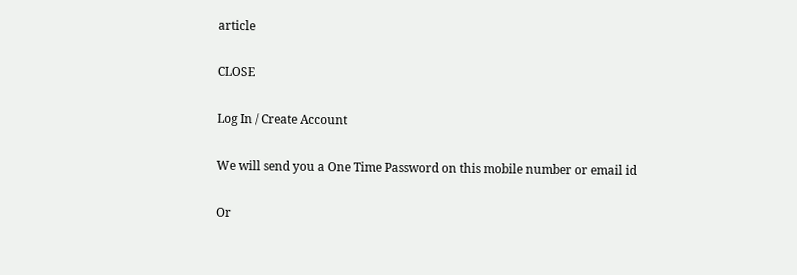article

CLOSE

Log In / Create Account

We will send you a One Time Password on this mobile number or email id

Or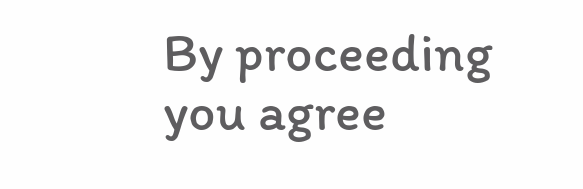By proceeding you agree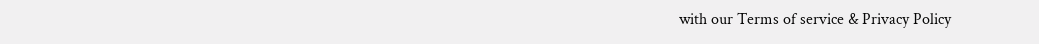with our Terms of service & Privacy Policy